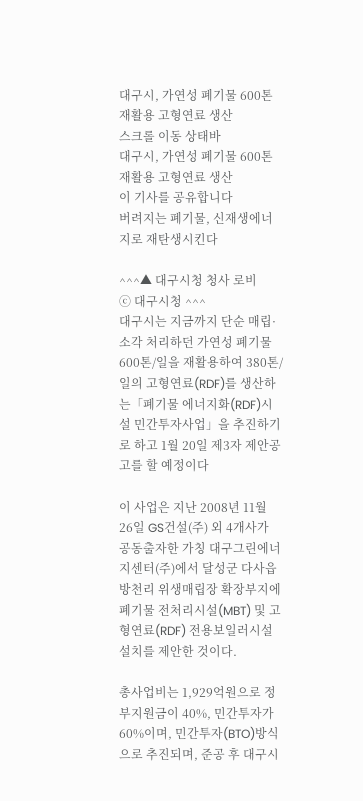대구시, 가연성 폐기물 600톤 재활용 고형연료 생산
스크롤 이동 상태바
대구시, 가연성 폐기물 600톤 재활용 고형연료 생산
이 기사를 공유합니다
버려지는 폐기물, 신재생에너지로 재탄생시킨다

^^^▲ 대구시청 청사 로비
ⓒ 대구시청 ^^^
대구시는 지금까지 단순 매립·소각 처리하던 가연성 폐기물 600톤/일을 재활용하여 380톤/일의 고형연료(RDF)를 생산하는「폐기물 에너지화(RDF)시설 민간투자사업」을 추진하기로 하고 1월 20일 제3자 제안공고를 할 예정이다

이 사업은 지난 2008년 11월 26일 GS건설(주) 외 4개사가 공동출자한 가칭 대구그린에너지센터(주)에서 달성군 다사읍 방천리 위생매립장 확장부지에 폐기물 전처리시설(MBT) 및 고형연료(RDF) 전용보일러시설 설치를 제안한 것이다.

총사업비는 1,929억원으로 정부지원금이 40%, 민간투자가 60%이며, 민간투자(BTO)방식으로 추진되며, 준공 후 대구시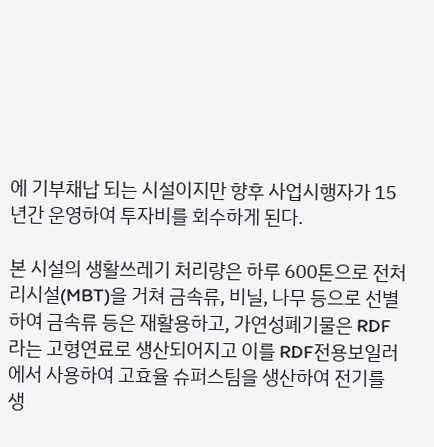에 기부채납 되는 시설이지만 향후 사업시행자가 15년간 운영하여 투자비를 회수하게 된다.

본 시설의 생활쓰레기 처리량은 하루 600톤으로 전처리시설(MBT)을 거쳐 금속류, 비닐, 나무 등으로 선별하여 금속류 등은 재활용하고, 가연성폐기물은 RDF라는 고형연료로 생산되어지고 이를 RDF전용보일러에서 사용하여 고효율 슈퍼스팀을 생산하여 전기를 생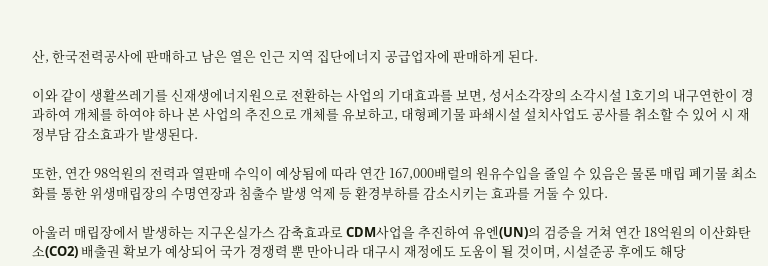산, 한국전력공사에 판매하고 남은 열은 인근 지역 집단에너지 공급업자에 판매하게 된다.

이와 같이 생활쓰레기를 신재생에너지원으로 전환하는 사업의 기대효과를 보면, 성서소각장의 소각시설 1호기의 내구연한이 경과하여 개체를 하여야 하나 본 사업의 추진으로 개체를 유보하고, 대형폐기물 파쇄시설 설치사업도 공사를 취소할 수 있어 시 재정부담 감소효과가 발생된다.

또한, 연간 98억원의 전력과 열판매 수익이 예상됨에 따라 연간 167,000배럴의 원유수입을 줄일 수 있음은 물론 매립 폐기물 최소화를 통한 위생매립장의 수명연장과 침출수 발생 억제 등 환경부하를 감소시키는 효과를 거둘 수 있다.

아울러 매립장에서 발생하는 지구온실가스 감축효과로 CDM사업을 추진하여 유엔(UN)의 검증을 거쳐 연간 18억원의 이산화탄소(CO2) 배출권 확보가 예상되어 국가 경쟁력 뿐 만아니라 대구시 재정에도 도움이 될 것이며, 시설준공 후에도 해당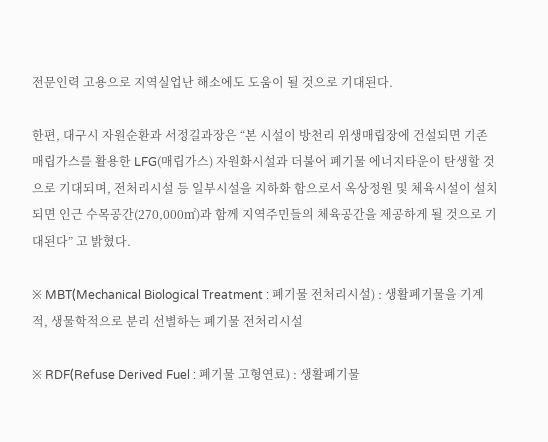전문인력 고용으로 지역실업난 해소에도 도움이 될 것으로 기대된다.

한편, 대구시 자원순환과 서정길과장은 “본 시설이 방천리 위생매립장에 건설되면 기존 매립가스를 활용한 LFG(매립가스) 자원화시설과 더불어 폐기물 에너지타운이 탄생할 것으로 기대되며, 전처리시설 등 일부시설을 지하화 함으로서 옥상정원 및 체육시설이 설치되면 인근 수목공간(270,000㎡)과 함께 지역주민들의 체육공간을 제공하게 될 것으로 기대된다” 고 밝혔다.

※ MBT(Mechanical Biological Treatment : 폐기물 전처리시설) : 생활폐기물을 기계적, 생물학적으로 분리 선별하는 폐기물 전처리시설

※ RDF(Refuse Derived Fuel : 폐기물 고형연료) : 생활폐기물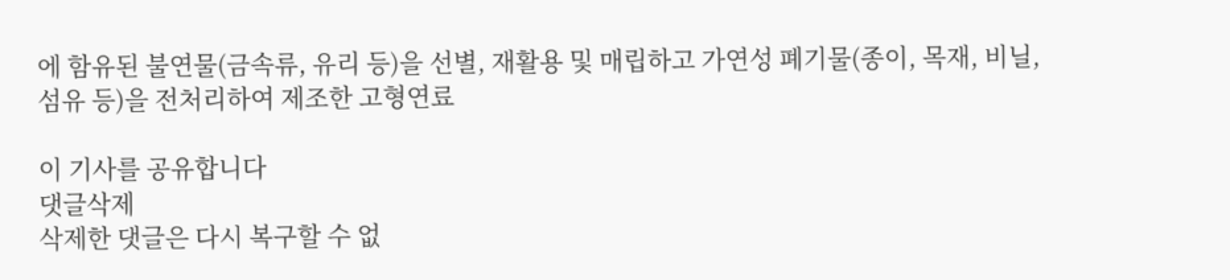에 함유된 불연물(금속류, 유리 등)을 선별, 재활용 및 매립하고 가연성 폐기물(종이, 목재, 비닐, 섬유 등)을 전처리하여 제조한 고형연료

이 기사를 공유합니다
댓글삭제
삭제한 댓글은 다시 복구할 수 없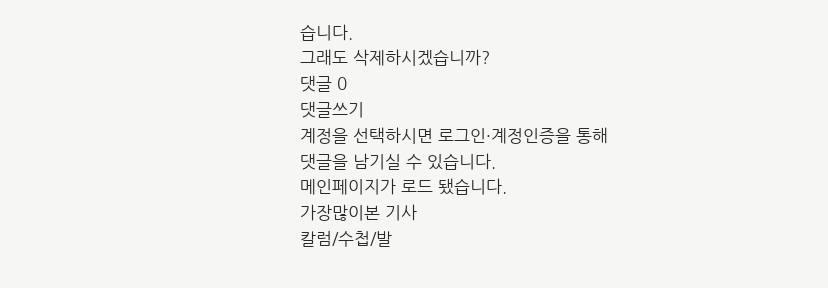습니다.
그래도 삭제하시겠습니까?
댓글 0
댓글쓰기
계정을 선택하시면 로그인·계정인증을 통해
댓글을 남기실 수 있습니다.
메인페이지가 로드 됐습니다.
가장많이본 기사
칼럼/수첩/발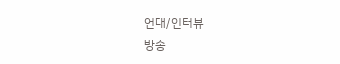언대/인터뷰
방송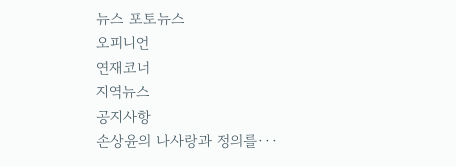뉴스 포토뉴스
오피니언
연재코너
지역뉴스
공지사항
손상윤의 나사랑과 정의를···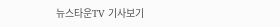뉴스타운TV 기사보기